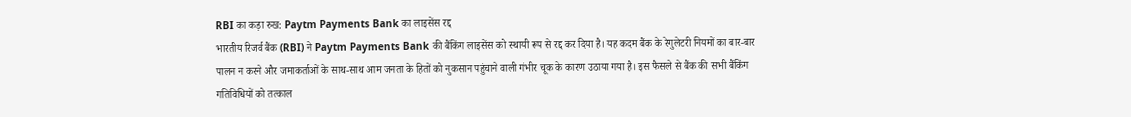RBI का कड़ा रुख: Paytm Payments Bank का लाइसेंस रद्द
भारतीय रिजर्व बैंक (RBI) ने Paytm Payments Bank की बैंकिंग लाइसेंस को स्थायी रूप से रद्द कर दिया है। यह कदम बैंक के रेगुलेटरी नियमों का बार-बार पालन न करने और जमाकर्ताओं के साथ-साथ आम जनता के हितों को नुकसान पहुंचाने वाली गंभीर चूक के कारण उठाया गया है। इस फैसले से बैंक की सभी बैंकिंग गतिविधियों को तत्काल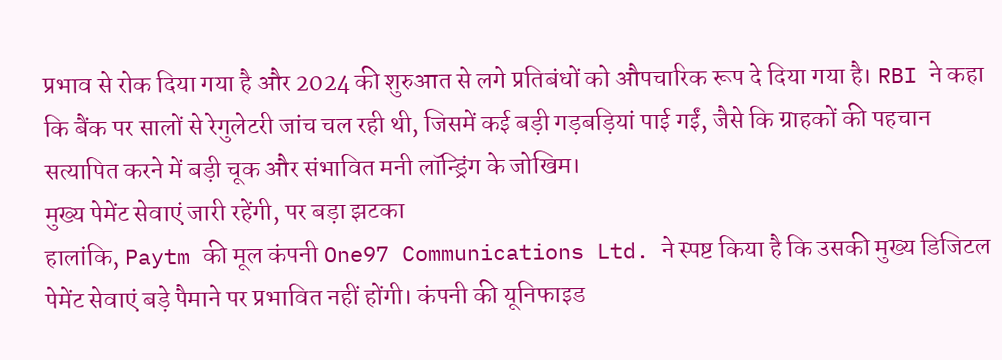प्रभाव से रोक दिया गया है और 2024 की शुरुआत से लगे प्रतिबंधों को औपचारिक रूप दे दिया गया है। RBI ने कहा कि बैंक पर सालों से रेगुलेटरी जांच चल रही थी, जिसमें कई बड़ी गड़बड़ियां पाई गईं, जैसे कि ग्राहकों की पहचान सत्यापित करने में बड़ी चूक और संभावित मनी लॉन्ड्रिंग के जोखिम।
मुख्य पेमेंट सेवाएं जारी रहेंगी, पर बड़ा झटका
हालांकि, Paytm की मूल कंपनी One97 Communications Ltd. ने स्पष्ट किया है कि उसकी मुख्य डिजिटल पेमेंट सेवाएं बड़े पैमाने पर प्रभावित नहीं होंगी। कंपनी की यूनिफाइड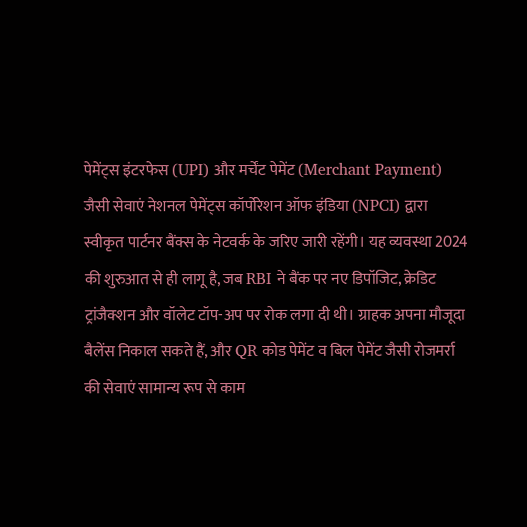पेमेंट्स इंटरफेस (UPI) और मर्चेंट पेमेंट (Merchant Payment) जैसी सेवाएं नेशनल पेमेंट्स कॉर्पोरेशन ऑफ इंडिया (NPCI) द्वारा स्वीकृत पार्टनर बैंक्स के नेटवर्क के जरिए जारी रहेंगी। यह व्यवस्था 2024 की शुरुआत से ही लागू है, जब RBI ने बैंक पर नए डिपॉजिट, क्रेडिट ट्रांजैक्शन और वॉलेट टॉप-अप पर रोक लगा दी थी। ग्राहक अपना मौजूदा बैलेंस निकाल सकते हैं, और QR कोड पेमेंट व बिल पेमेंट जैसी रोजमर्रा की सेवाएं सामान्य रूप से काम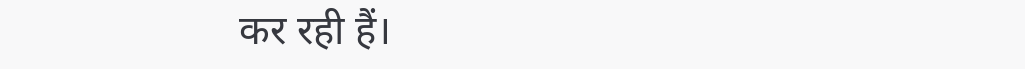कर रही हैं।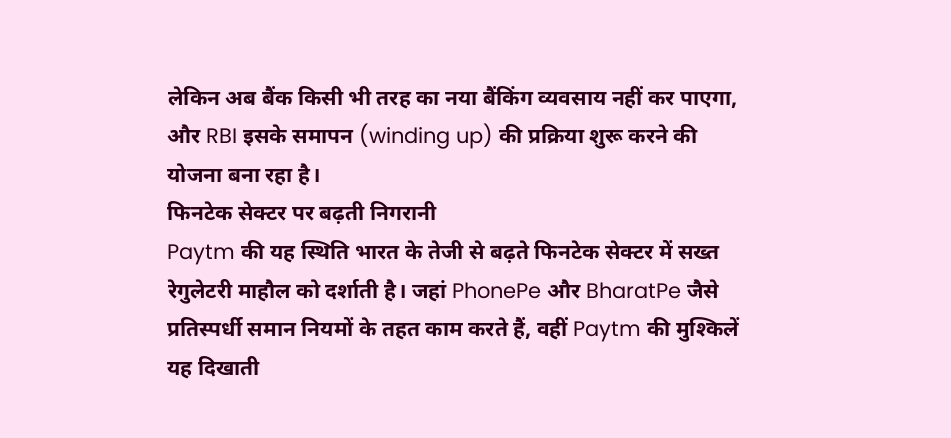लेकिन अब बैंक किसी भी तरह का नया बैंकिंग व्यवसाय नहीं कर पाएगा, और RBI इसके समापन (winding up) की प्रक्रिया शुरू करने की योजना बना रहा है।
फिनटेक सेक्टर पर बढ़ती निगरानी
Paytm की यह स्थिति भारत के तेजी से बढ़ते फिनटेक सेक्टर में सख्त रेगुलेटरी माहौल को दर्शाती है। जहां PhonePe और BharatPe जैसे प्रतिस्पर्धी समान नियमों के तहत काम करते हैं, वहीं Paytm की मुश्किलें यह दिखाती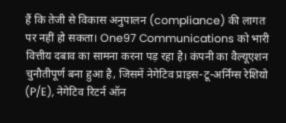हैं कि तेजी से विकास अनुपालन (compliance) की लागत पर नहीं हो सकता। One97 Communications को भारी वित्तीय दबाव का सामना करना पड़ रहा है। कंपनी का वैल्यूएशन चुनौतीपूर्ण बना हुआ है, जिसमें नेगेटिव प्राइस-टू-अर्निंग्स रेशियो (P/E), नेगेटिव रिटर्न ऑन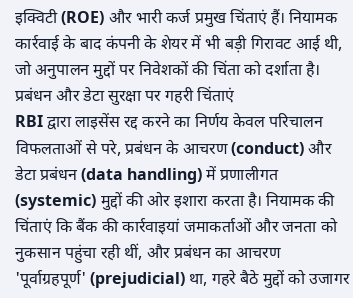इक्विटी (ROE) और भारी कर्ज प्रमुख चिंताएं हैं। नियामक कार्रवाई के बाद कंपनी के शेयर में भी बड़ी गिरावट आई थी, जो अनुपालन मुद्दों पर निवेशकों की चिंता को दर्शाता है।
प्रबंधन और डेटा सुरक्षा पर गहरी चिंताएं
RBI द्वारा लाइसेंस रद्द करने का निर्णय केवल परिचालन विफलताओं से परे, प्रबंधन के आचरण (conduct) और डेटा प्रबंधन (data handling) में प्रणालीगत (systemic) मुद्दों की ओर इशारा करता है। नियामक की चिंताएं कि बैंक की कार्रवाइयां जमाकर्ताओं और जनता को नुकसान पहुंचा रही थीं, और प्रबंधन का आचरण 'पूर्वाग्रहपूर्ण' (prejudicial) था, गहरे बैठे मुद्दों को उजागर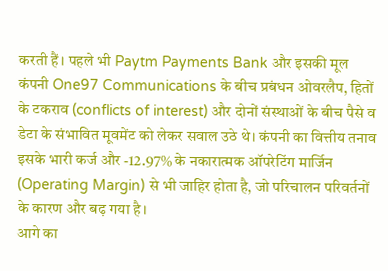करती हैं। पहले भी Paytm Payments Bank और इसकी मूल कंपनी One97 Communications के बीच प्रबंधन ओवरलैप, हितों के टकराव (conflicts of interest) और दोनों संस्थाओं के बीच पैसे व डेटा के संभावित मूवमेंट को लेकर सवाल उठे थे। कंपनी का वित्तीय तनाव इसके भारी कर्ज और -12.97% के नकारात्मक ऑपरेटिंग मार्जिन (Operating Margin) से भी जाहिर होता है, जो परिचालन परिवर्तनों के कारण और बढ़ गया है।
आगे का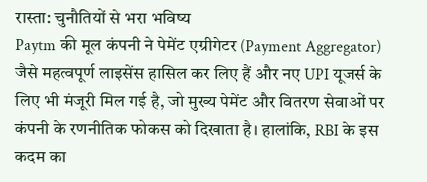रास्ता: चुनौतियों से भरा भविष्य
Paytm की मूल कंपनी ने पेमेंट एग्रीगेटर (Payment Aggregator) जैसे महत्वपूर्ण लाइसेंस हासिल कर लिए हैं और नए UPI यूजर्स के लिए भी मंजूरी मिल गई है, जो मुख्य पेमेंट और वितरण सेवाओं पर कंपनी के रणनीतिक फोकस को दिखाता है। हालांकि, RBI के इस कदम का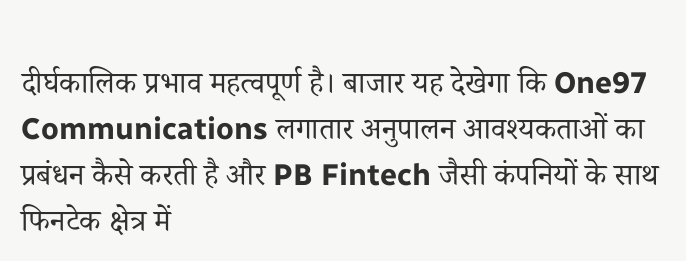दीर्घकालिक प्रभाव महत्वपूर्ण है। बाजार यह देखेगा कि One97 Communications लगातार अनुपालन आवश्यकताओं का प्रबंधन कैसे करती है और PB Fintech जैसी कंपनियों के साथ फिनटेक क्षेत्र में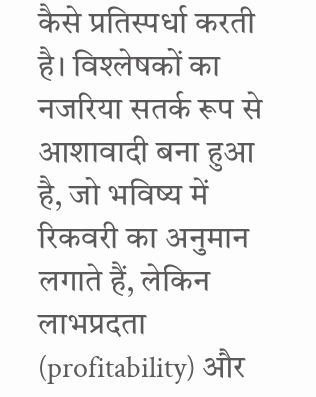कैसे प्रतिस्पर्धा करती है। विश्लेषकों का नजरिया सतर्क रूप से आशावादी बना हुआ है, जो भविष्य में रिकवरी का अनुमान लगाते हैं, लेकिन लाभप्रदता (profitability) और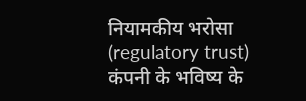नियामकीय भरोसा (regulatory trust) कंपनी के भविष्य के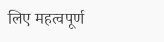लिए महत्वपूर्ण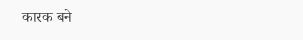कारक बने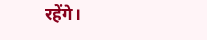रहेंगे।